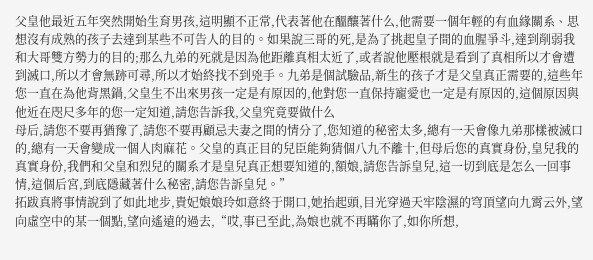父皇他最近五年突然開始生育男孩,這明顯不正常,代表著他在醞釀著什么,他需要一個年輕的有血緣關系、思想沒有成熟的孩子去達到某些不可告人的目的。如果說三哥的死,是為了挑起皇子間的血腥爭斗,達到削弱我和大哥雙方勢力的目的;那么九弟的死就是因為他距離真相太近了,或者說他壓根就是看到了真相所以才會遭到滅口,所以才會無跡可尋,所以才始終找不到兇手。九弟是個試驗品,新生的孩子才是父皇真正需要的,這些年您一直在為他背黑鍋,父皇生不出來男孩一定是有原因的,他對您一直保持寵愛也一定是有原因的,這個原因與他近在咫尺多年的您一定知道,請您告訴我,父皇究竟要做什么
母后,請您不要再猶豫了,請您不要再顧忌夫妻之間的情分了,您知道的秘密太多,總有一天會像九弟那樣被滅口的,總有一天會變成一個人肉麻花。父皇的真正目的兒臣能夠猜個八九不離十,但母后您的真實身份,皇兒我的真實身份,我們和父皇和烈兒的關系才是皇兒真正想要知道的,額娘,請您告訴皇兒,這一切到底是怎么一回事情,這個后宮,到底隱藏著什么秘密,請您告訴皇兒。”
拓跋真將事情說到了如此地步,貴妃娘娘玲如意終于開口,她抬起頭,目光穿過天牢陰濕的穹頂望向九霄云外,望向虛空中的某一個點,望向遙遠的過去,“哎,事已至此,為娘也就不再瞞你了,如你所想,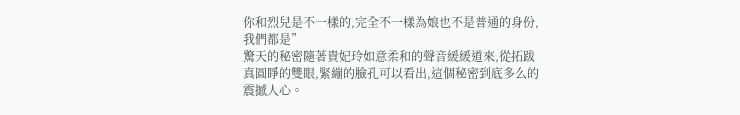你和烈兒是不一樣的,完全不一樣為娘也不是普通的身份,我們都是”
驚天的秘密隨著貴妃玲如意柔和的聲音緩緩道來,從拓跋真圓睜的雙眼,緊繃的臉孔可以看出,這個秘密到底多么的震撼人心。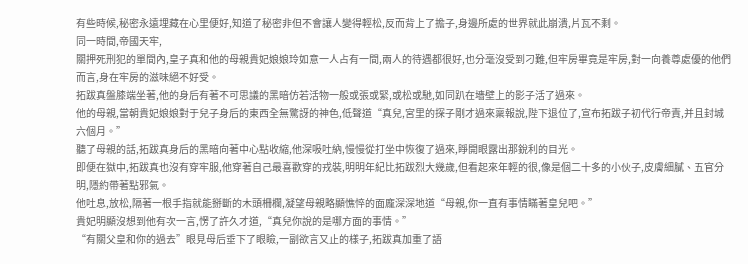有些時候,秘密永遠埋藏在心里便好,知道了秘密非但不會讓人變得輕松,反而背上了擔子,身邊所處的世界就此崩潰,片瓦不剩。
同一時間,帝國天牢,
關押死刑犯的單間內,皇子真和他的母親貴妃娘娘玲如意一人占有一間,兩人的待遇都很好,也分毫沒受到刁難,但牢房畢竟是牢房,對一向養尊處優的他們而言,身在牢房的滋味絕不好受。
拓跋真盤膝端坐著,他的身后有著不可思議的黑暗仿若活物一般或張或緊,或松或馳,如同趴在墻壁上的影子活了過來。
他的母親,當朝貴妃娘娘對于兒子身后的東西全無驚訝的神色,低聲道“真兒,宮里的探子剛才過來稟報說,陛下退位了,宣布拓跋子初代行帝責,并且封城六個月。”
聽了母親的話,拓跋真身后的黑暗向著中心點收縮,他深吸吐納,慢慢從打坐中恢復了過來,睜開眼露出那銳利的目光。
即便在獄中,拓跋真也沒有穿牢服,他穿著自己最喜歡穿的戎裝,明明年紀比拓跋烈大幾歲,但看起來年輕的很,像是個二十多的小伙子,皮膚細膩、五官分明,隱約帶著點邪氣。
他吐息,放松,隔著一根手指就能掰斷的木頭柵欄,凝望母親略顯憔悴的面龐深深地道“母親,你一直有事情瞞著皇兒吧。”
貴妃明顯沒想到他有次一言,愣了許久才道,“真兒你說的是哪方面的事情。”
“有關父皇和你的過去”眼見母后垂下了眼瞼,一副欲言又止的樣子,拓跋真加重了語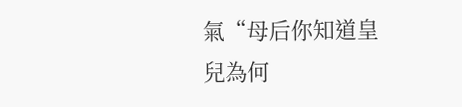氣“母后你知道皇兒為何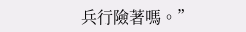兵行險著嗎。”